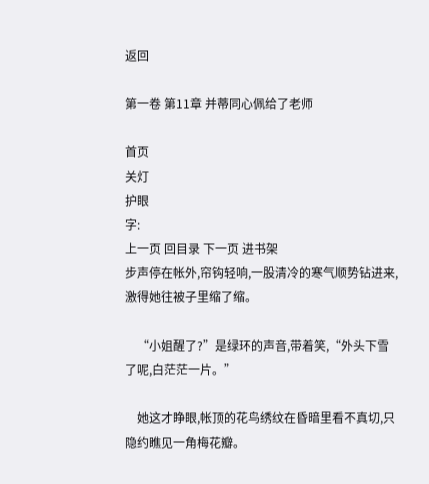返回

第一卷 第11章 并蒂同心佩给了老师

首页
关灯
护眼
字:
上一页 回目录 下一页 进书架
步声停在帐外,帘钩轻响,一股清冷的寒气顺势钻进来,激得她往被子里缩了缩。

    “小姐醒了?”是绿环的声音,带着笑,“外头下雪了呢,白茫茫一片。”

    她这才睁眼,帐顶的花鸟绣纹在昏暗里看不真切,只隐约瞧见一角梅花瓣。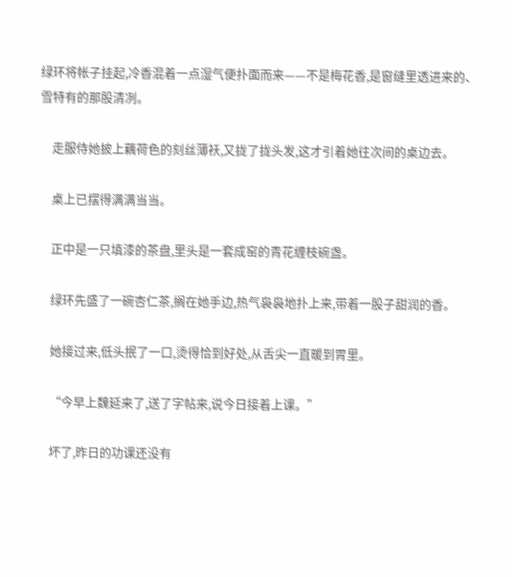绿环将帐子挂起,冷香混着一点湿气便扑面而来——不是梅花香,是窗缝里透进来的、雪特有的那股清冽。

    走服侍她披上藕荷色的刻丝薄袄,又拢了拢头发,这才引着她往次间的桌边去。

    桌上已摆得满满当当。

    正中是一只填漆的茶盘,里头是一套成窑的青花缠枝碗盏。

    绿环先盛了一碗杏仁茶,搁在她手边,热气袅袅地扑上来,带着一股子甜润的香。

    她接过来,低头抿了一口,烫得恰到好处,从舌尖一直暖到胃里。

    “今早上魏延来了,送了字帖来,说今日接着上课。”

    坏了,昨日的功课还没有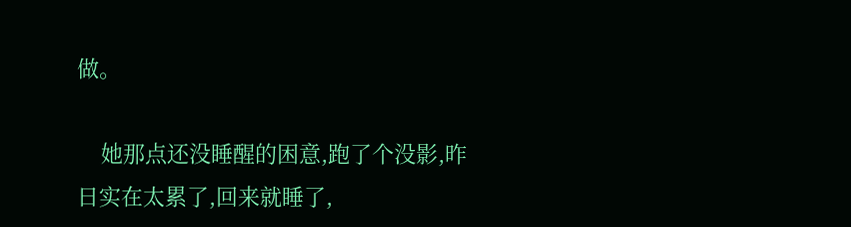做。

    她那点还没睡醒的困意,跑了个没影,昨日实在太累了,回来就睡了,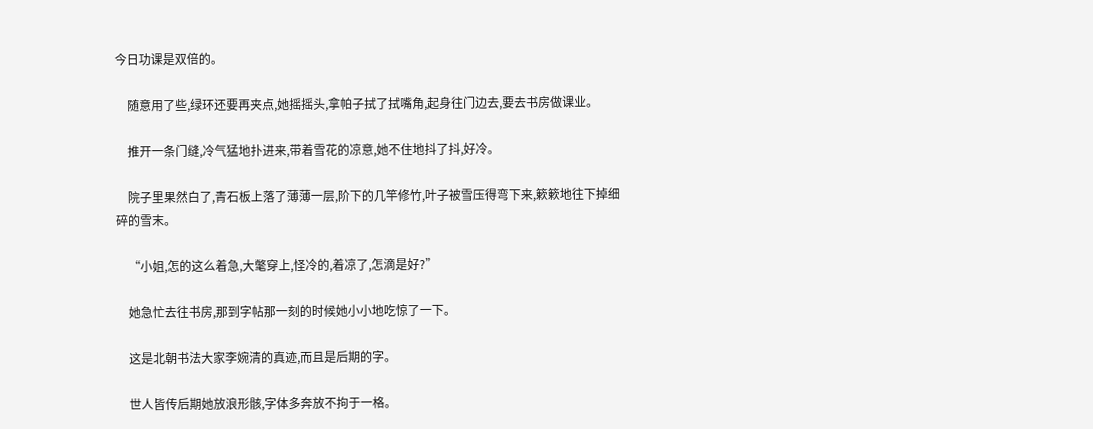今日功课是双倍的。

    随意用了些,绿环还要再夹点,她摇摇头,拿帕子拭了拭嘴角,起身往门边去,要去书房做课业。

    推开一条门缝,冷气猛地扑进来,带着雪花的凉意,她不住地抖了抖,好冷。

    院子里果然白了,青石板上落了薄薄一层,阶下的几竿修竹,叶子被雪压得弯下来,簌簌地往下掉细碎的雪末。

    “小姐,怎的这么着急,大氅穿上,怪冷的,着凉了,怎滴是好?”

    她急忙去往书房,那到字帖那一刻的时候她小小地吃惊了一下。

    这是北朝书法大家李婉清的真迹,而且是后期的字。

    世人皆传后期她放浪形骸,字体多奔放不拘于一格。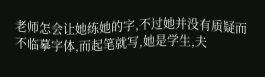老师怎会让她练她的字,不过她并没有质疑而不临摹字体,而起笔就写,她是学生,夫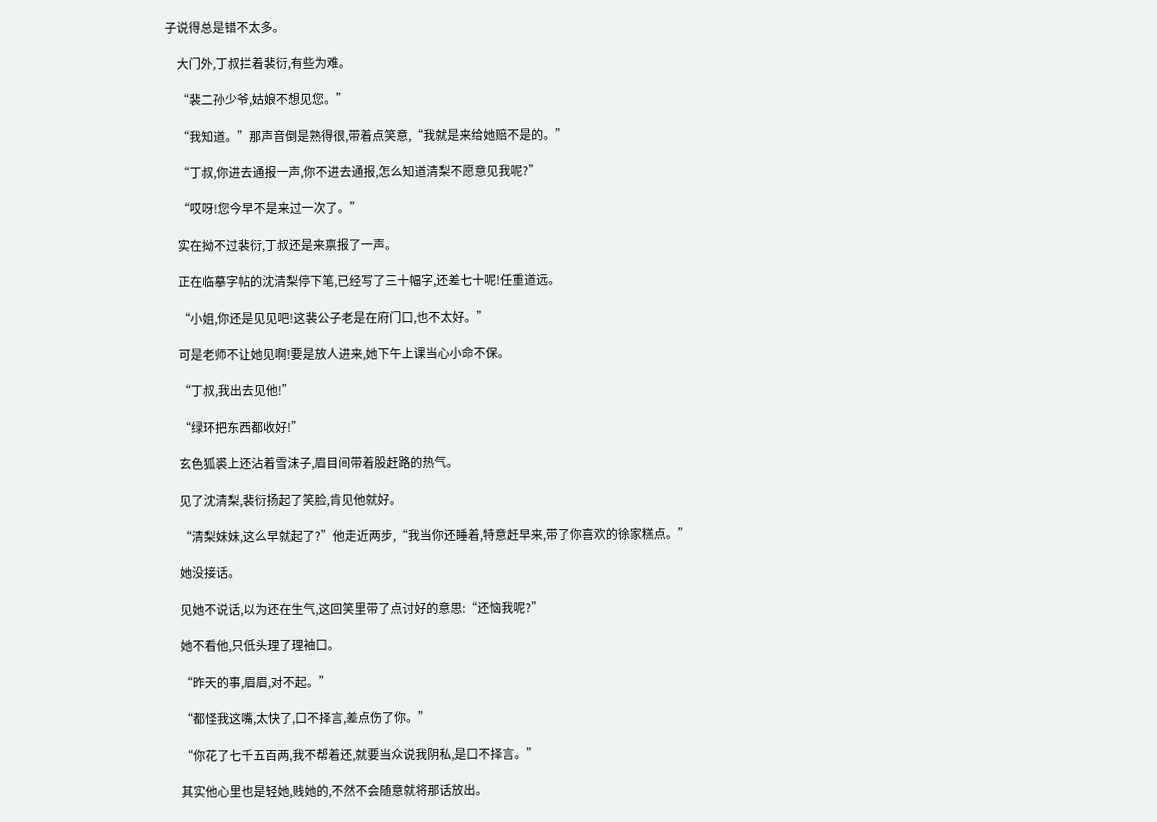子说得总是错不太多。

    大门外,丁叔拦着裴衍,有些为难。

    “裴二孙少爷,姑娘不想见您。”

    “我知道。”那声音倒是熟得很,带着点笑意,“我就是来给她赔不是的。”

    “丁叔,你进去通报一声,你不进去通报,怎么知道清梨不愿意见我呢?”

    “哎呀!您今早不是来过一次了。”

    实在拗不过裴衍,丁叔还是来禀报了一声。

    正在临摹字帖的沈清梨停下笔,已经写了三十幅字,还差七十呢!任重道远。

    “小姐,你还是见见吧!这裴公子老是在府门口,也不太好。”

    可是老师不让她见啊!要是放人进来,她下午上课当心小命不保。

    “丁叔,我出去见他!”

    “绿环把东西都收好!”

    玄色狐裘上还沾着雪沫子,眉目间带着股赶路的热气。

    见了沈清梨,裴衍扬起了笑脸,肯见他就好。

    “清梨妹妹,这么早就起了?”他走近两步,“我当你还睡着,特意赶早来,带了你喜欢的徐家糕点。”

    她没接话。

    见她不说话,以为还在生气,这回笑里带了点讨好的意思:“还恼我呢?”

    她不看他,只低头理了理袖口。

    “昨天的事,眉眉,对不起。”

    “都怪我这嘴,太快了,口不择言,差点伤了你。”

    “你花了七千五百两,我不帮着还,就要当众说我阴私,是口不择言。”

    其实他心里也是轻她,贱她的,不然不会随意就将那话放出。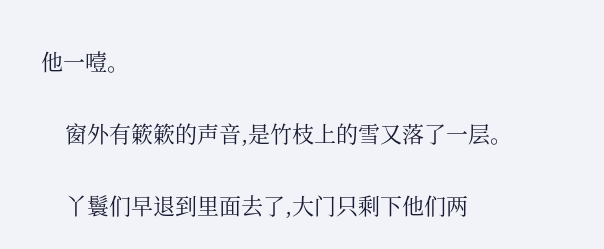他一噎。

    窗外有簌簌的声音,是竹枝上的雪又落了一层。

    丫鬟们早退到里面去了,大门只剩下他们两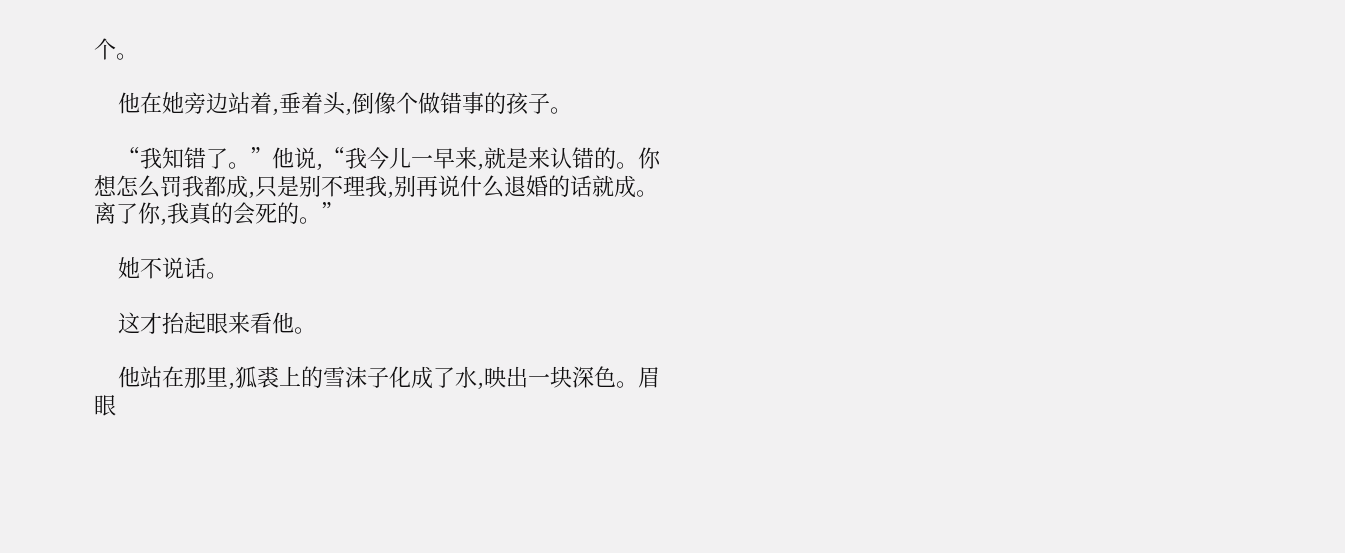个。

    他在她旁边站着,垂着头,倒像个做错事的孩子。

    “我知错了。”他说,“我今儿一早来,就是来认错的。你想怎么罚我都成,只是别不理我,别再说什么退婚的话就成。离了你,我真的会死的。”

    她不说话。

    这才抬起眼来看他。

    他站在那里,狐裘上的雪沫子化成了水,映出一块深色。眉眼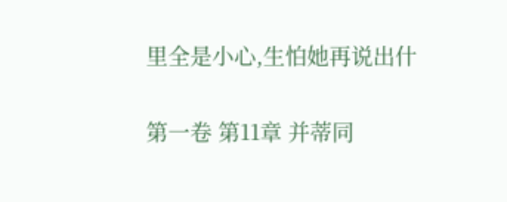里全是小心,生怕她再说出什

第一卷 第11章 并蒂同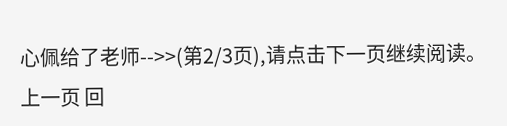心佩给了老师-->>(第2/3页),请点击下一页继续阅读。
上一页 回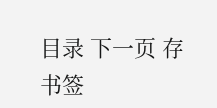目录 下一页 存书签